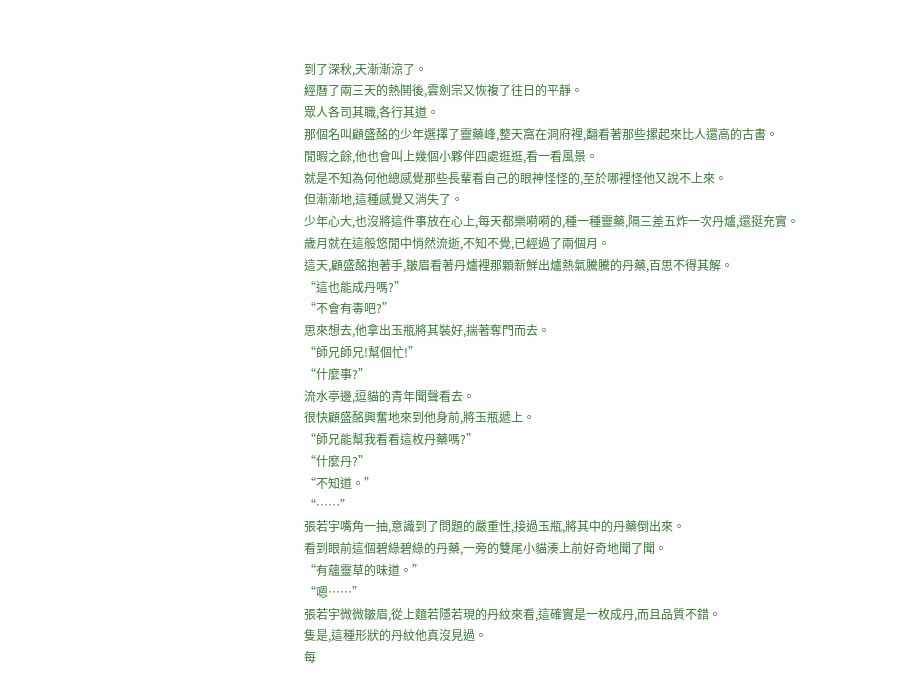到了深秋,天漸漸涼了。
經曆了兩三天的熱鬨後,雲劍宗又恢複了往日的平靜。
眾人各司其職,各行其道。
那個名叫顧盛酩的少年選擇了靈藥峰,整天窩在洞府裡,翻看著那些摞起來比人還高的古書。
閒暇之餘,他也會叫上幾個小夥伴四處逛逛,看一看風景。
就是不知為何他總感覺那些長輩看自己的眼神怪怪的,至於哪裡怪他又說不上來。
但漸漸地,這種感覺又消失了。
少年心大,也沒將這件事放在心上,每天都樂嗬嗬的,種一種靈藥,隔三差五炸一次丹爐,還挺充實。
歲月就在這般悠閒中悄然流逝,不知不覺,已經過了兩個月。
這天,顧盛酩抱著手,皺眉看著丹爐裡那顆新鮮出爐熱氣騰騰的丹藥,百思不得其解。
“這也能成丹嗎?”
“不會有毒吧?”
思來想去,他拿出玉瓶將其裝好,揣著奪門而去。
“師兄師兄!幫個忙!”
“什麼事?”
流水亭邊,逗貓的青年聞聲看去。
很快顧盛酩興奮地來到他身前,將玉瓶遞上。
“師兄能幫我看看這枚丹藥嗎?”
“什麼丹?”
“不知道。”
“……”
張若宇嘴角一抽,意識到了問題的嚴重性,接過玉瓶,將其中的丹藥倒出來。
看到眼前這個碧綠碧綠的丹藥,一旁的雙尾小貓湊上前好奇地聞了聞。
“有蘊靈草的味道。”
“嗯……”
張若宇微微皺眉,從上麵若隱若現的丹紋來看,這確實是一枚成丹,而且品質不錯。
隻是,這種形狀的丹紋他真沒見過。
每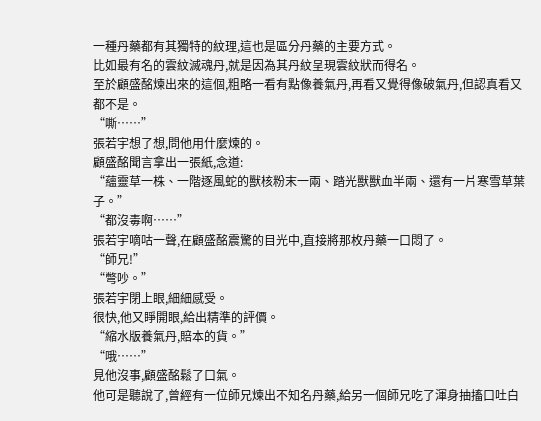一種丹藥都有其獨特的紋理,這也是區分丹藥的主要方式。
比如最有名的雲紋滅魂丹,就是因為其丹紋呈現雲紋狀而得名。
至於顧盛酩煉出來的這個,粗略一看有點像養氣丹,再看又覺得像破氣丹,但認真看又都不是。
“嘶……”
張若宇想了想,問他用什麼煉的。
顧盛酩聞言拿出一張紙,念道:
“蘊靈草一株、一階逐風蛇的獸核粉末一兩、踏光獸獸血半兩、還有一片寒雪草葉子。”
“都沒毒啊……”
張若宇嘀咕一聲,在顧盛酩震驚的目光中,直接將那枚丹藥一口悶了。
“師兄!”
“彆吵。”
張若宇閉上眼,細細感受。
很快,他又睜開眼,給出精準的評價。
“縮水版養氣丹,賠本的貨。”
“哦……”
見他沒事,顧盛酩鬆了口氣。
他可是聽說了,曾經有一位師兄煉出不知名丹藥,給另一個師兄吃了渾身抽搐口吐白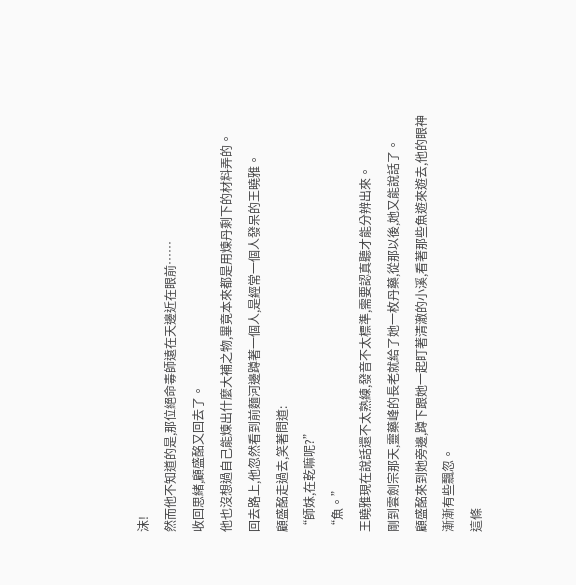沫!
然而他不知道的是,那位絕命毒師遠在天邊近在眼前……
收回思緒,顧盛酩又回去了。
他也沒想過自己能煉出什麼大補之物,畢竟本來都是用煉丹剩下的材料弄的。
回去路上,他忽然看到前麵河邊蹲著一個人,是經常一個人發呆的王曉雅。
顧盛酩走過去,笑著問道:
“師妹,在乾嘛呢?”
“魚。”
王曉雅現在說話還不太熟練,發音不太標準,需要認真聽才能分辨出來。
剛到雲劍宗那天,靈藥峰的長老就給了她一枚丹藥,從那以後,她又能說話了。
顧盛酩來到她旁邊,蹲下跟她一起盯著清澈的小溪,看著那些魚遊來遊去,他的眼神漸漸有些飄忽。
這條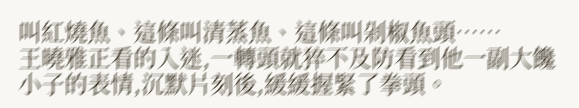叫紅燒魚、這條叫清蒸魚、這條叫剁椒魚頭……
王曉雅正看的入迷,一轉頭就猝不及防看到他一副大饞小子的表情,沉默片刻後,緩緩握緊了拳頭。